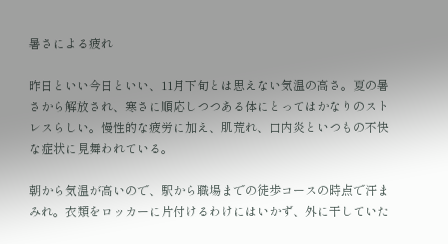暑さによる疲れ

昨日といい今日といい、11月下旬とは思えない気温の高さ。夏の暑さから解放され、寒さに順応しつつある体にとってはかなりのストレスらしい。慢性的な疲労に加え、肌荒れ、口内炎といつもの不快な症状に見舞われている。

朝から気温が高いので、駅から職場までの徒歩コースの時点で汗まみれ。衣類をロッカーに片付けるわけにはいかず、外に干していた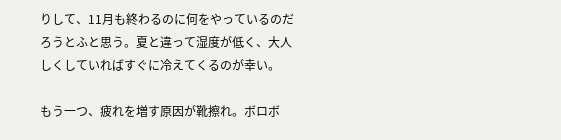りして、11月も終わるのに何をやっているのだろうとふと思う。夏と違って湿度が低く、大人しくしていればすぐに冷えてくるのが幸い。

もう一つ、疲れを増す原因が靴擦れ。ボロボ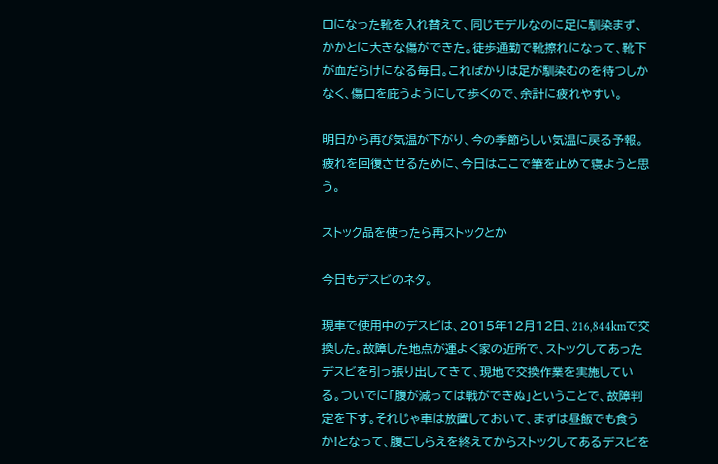ロになった靴を入れ替えて、同じモデルなのに足に馴染まず、かかとに大きな傷ができた。徒歩通勤で靴擦れになって、靴下が血だらけになる毎日。こればかりは足が馴染むのを待つしかなく、傷口を庇うようにして歩くので、余計に疲れやすい。

明日から再び気温が下がり、今の季節らしい気温に戻る予報。疲れを回復させるために、今日はここで筆を止めて寝ようと思う。

ストック品を使ったら再ストックとか

今日もデスビのネタ。

現車で使用中のデスビは、2015年12月12日、216,844kmで交換した。故障した地点が運よく家の近所で、ストックしてあったデスビを引っ張り出してきて、現地で交換作業を実施している。ついでに「腹が減っては戦ができぬ」ということで、故障判定を下す。それじゃ車は放置しておいて、まずは昼飯でも食うか!となって、腹ごしらえを終えてからストックしてあるデスビを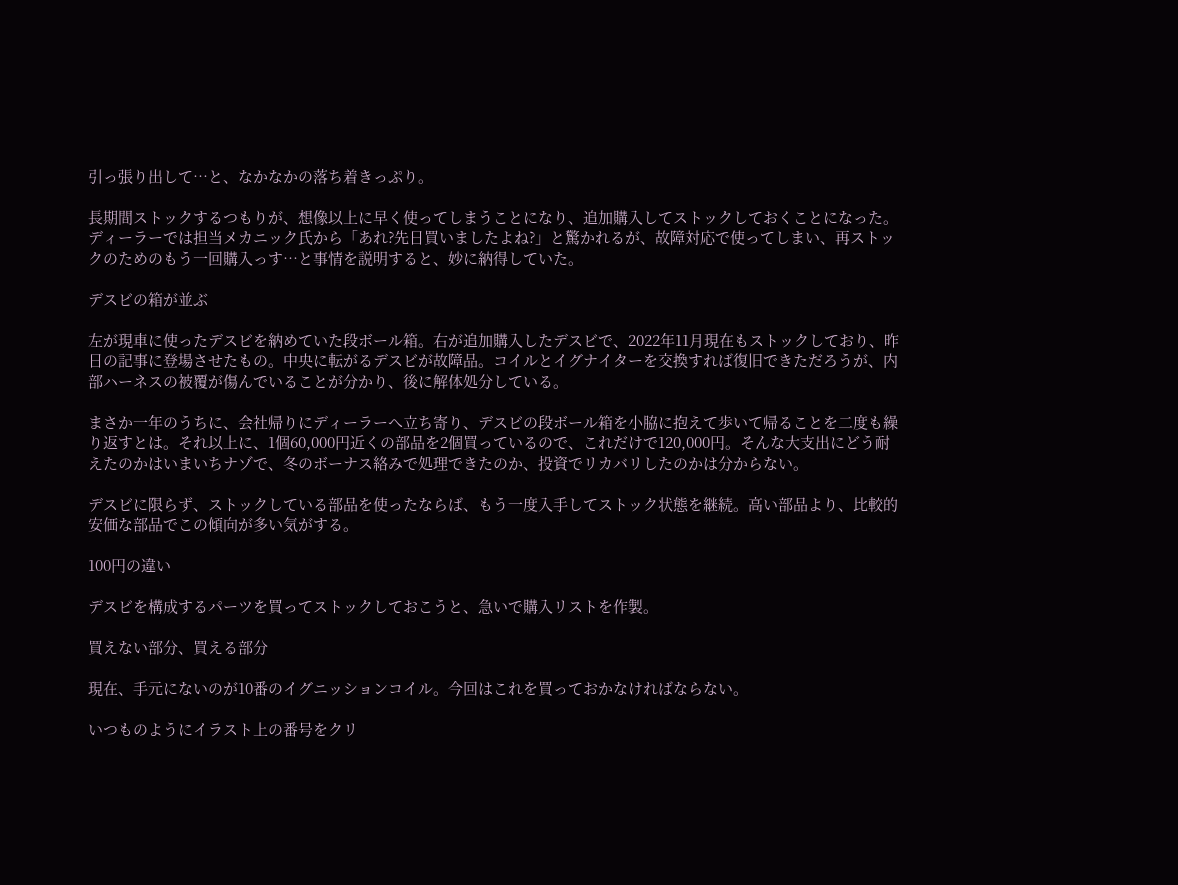引っ張り出して…と、なかなかの落ち着きっぷり。

長期間ストックするつもりが、想像以上に早く使ってしまうことになり、追加購入してストックしておくことになった。ディーラーでは担当メカニック氏から「あれ?先日買いましたよね?」と驚かれるが、故障対応で使ってしまい、再ストックのためのもう一回購入っす…と事情を説明すると、妙に納得していた。

デスビの箱が並ぶ

左が現車に使ったデスビを納めていた段ボール箱。右が追加購入したデスビで、2022年11月現在もストックしており、昨日の記事に登場させたもの。中央に転がるデスビが故障品。コイルとイグナイターを交換すれば復旧できただろうが、内部ハーネスの被覆が傷んでいることが分かり、後に解体処分している。

まさか一年のうちに、会社帰りにディーラーへ立ち寄り、デスビの段ボール箱を小脇に抱えて歩いて帰ることを二度も繰り返すとは。それ以上に、1個60,000円近くの部品を2個買っているので、これだけで120,000円。そんな大支出にどう耐えたのかはいまいちナゾで、冬のボーナス絡みで処理できたのか、投資でリカバリしたのかは分からない。

デスビに限らず、ストックしている部品を使ったならば、もう一度入手してストック状態を継続。高い部品より、比較的安価な部品でこの傾向が多い気がする。

100円の違い

デスビを構成するパーツを買ってストックしておこうと、急いで購入リストを作製。

買えない部分、買える部分

現在、手元にないのが10番のイグニッションコイル。今回はこれを買っておかなければならない。

いつものようにイラスト上の番号をクリ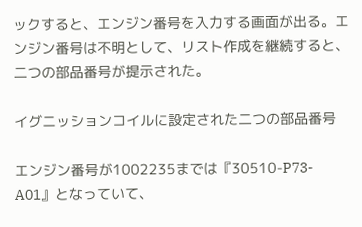ックすると、エンジン番号を入力する画面が出る。エンジン番号は不明として、リスト作成を継続すると、二つの部品番号が提示された。

イグニッションコイルに設定された二つの部品番号

エンジン番号が1002235までは『30510-P73-A01』となっていて、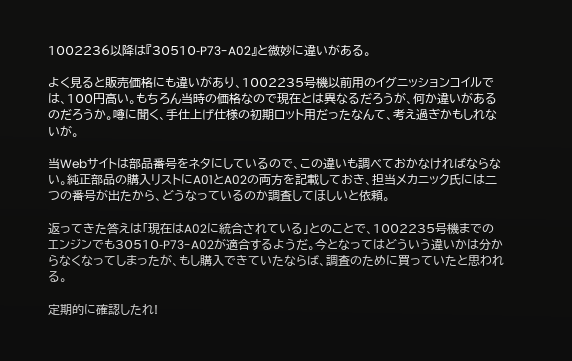1002236以降は『30510-P73-A02』と微妙に違いがある。

よく見ると販売価格にも違いがあり、1002235号機以前用のイグニッションコイルでは、100円高い。もちろん当時の価格なので現在とは異なるだろうが、何か違いがあるのだろうか。噂に聞く、手仕上げ仕様の初期ロット用だったなんて、考え過ぎかもしれないが。

当Webサイトは部品番号をネタにしているので、この違いも調べておかなければならない。純正部品の購入リストにA01とA02の両方を記載しておき、担当メカニック氏には二つの番号が出たから、どうなっているのか調査してほしいと依頼。

返ってきた答えは「現在はA02に統合されている」とのことで、1002235号機までのエンジンでも30510-P73-A02が適合するようだ。今となってはどういう違いかは分からなくなってしまったが、もし購入できていたならば、調査のために買っていたと思われる。

定期的に確認したれ!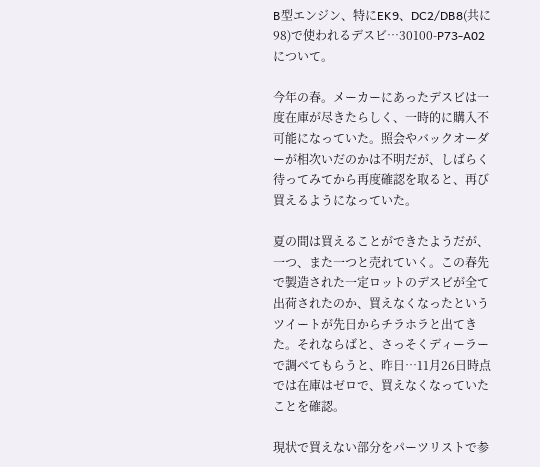B型エンジン、特にEK9、DC2/DB8(共に98)で使われるデスビ…30100-P73-A02について。

今年の春。メーカーにあったデスビは一度在庫が尽きたらしく、一時的に購入不可能になっていた。照会やバックオーダーが相次いだのかは不明だが、しばらく待ってみてから再度確認を取ると、再び買えるようになっていた。

夏の間は買えることができたようだが、一つ、また一つと売れていく。この春先で製造された一定ロットのデスビが全て出荷されたのか、買えなくなったというツイートが先日からチラホラと出てきた。それならばと、さっそくディーラーで調べてもらうと、昨日…11月26日時点では在庫はゼロで、買えなくなっていたことを確認。

現状で買えない部分をパーツリストで参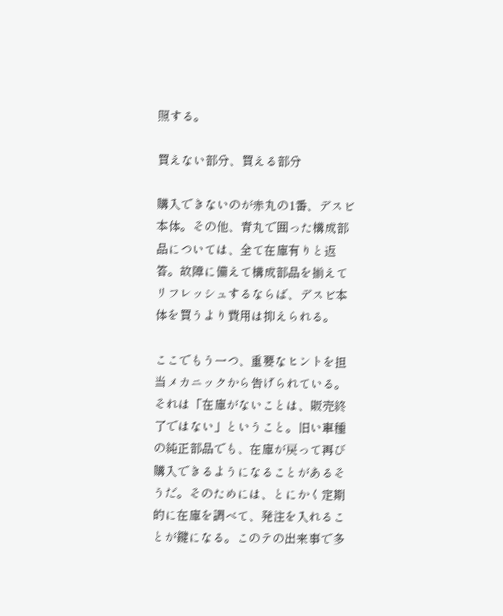照する。

買えない部分、買える部分

購入できないのが赤丸の1番、デスビ本体。その他、青丸で囲った構成部品については、全て在庫有りと返答。故障に備えて構成部品を揃えてリフレッシュするならば、デスビ本体を買うより費用は抑えられる。

ここでもう一つ、重要なヒントを担当メカニックから告げられている。それは「在庫がないことは、販売終了ではない」ということ。旧い車種の純正部品でも、在庫が戻って再び購入できるようになることがあるそうだ。そのためには、とにかく定期的に在庫を調べて、発注を入れることが鍵になる。このテの出来事で多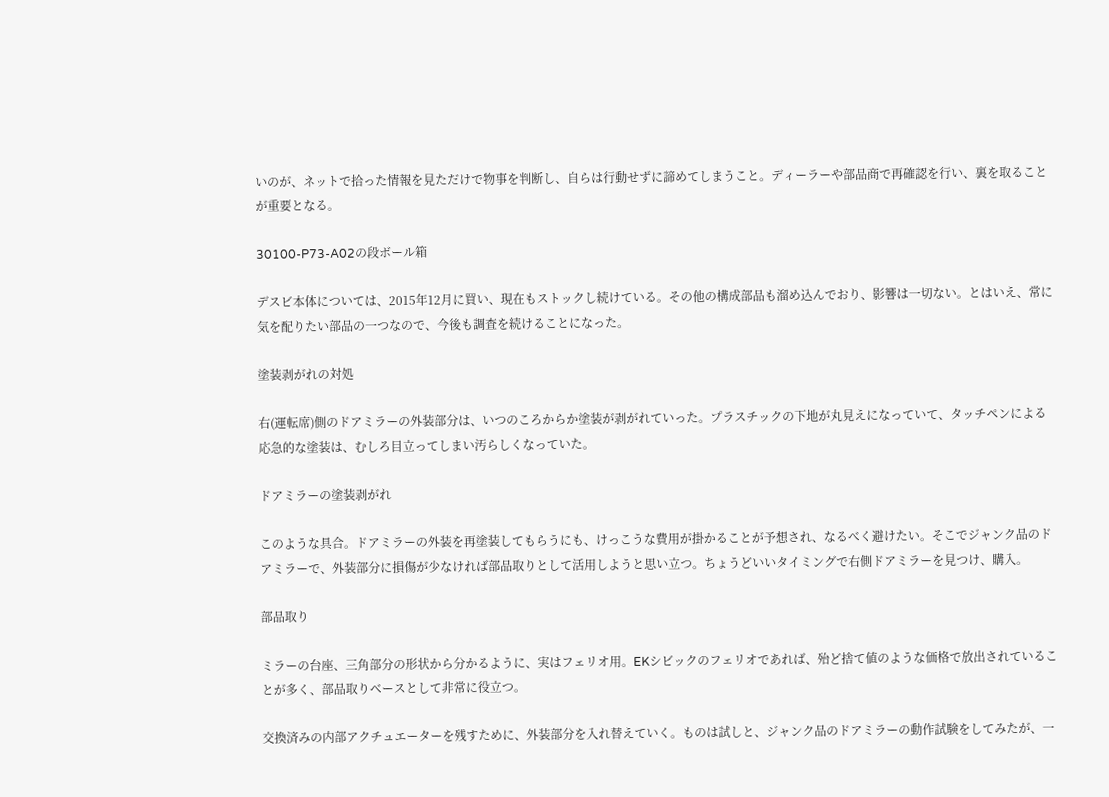いのが、ネットで拾った情報を見ただけで物事を判断し、自らは行動せずに諦めてしまうこと。ディーラーや部品商で再確認を行い、裏を取ることが重要となる。

30100-P73-A02の段ボール箱

デスビ本体については、2015年12月に買い、現在もストックし続けている。その他の構成部品も溜め込んでおり、影響は一切ない。とはいえ、常に気を配りたい部品の一つなので、今後も調査を続けることになった。

塗装剥がれの対処

右(運転席)側のドアミラーの外装部分は、いつのころからか塗装が剥がれていった。プラスチックの下地が丸見えになっていて、タッチペンによる応急的な塗装は、むしろ目立ってしまい汚らしくなっていた。

ドアミラーの塗装剥がれ

このような具合。ドアミラーの外装を再塗装してもらうにも、けっこうな費用が掛かることが予想され、なるべく避けたい。そこでジャンク品のドアミラーで、外装部分に損傷が少なければ部品取りとして活用しようと思い立つ。ちょうどいいタイミングで右側ドアミラーを見つけ、購入。

部品取り

ミラーの台座、三角部分の形状から分かるように、実はフェリオ用。EKシビックのフェリオであれば、殆ど捨て値のような価格で放出されていることが多く、部品取りベースとして非常に役立つ。

交換済みの内部アクチュエーターを残すために、外装部分を入れ替えていく。ものは試しと、ジャンク品のドアミラーの動作試験をしてみたが、一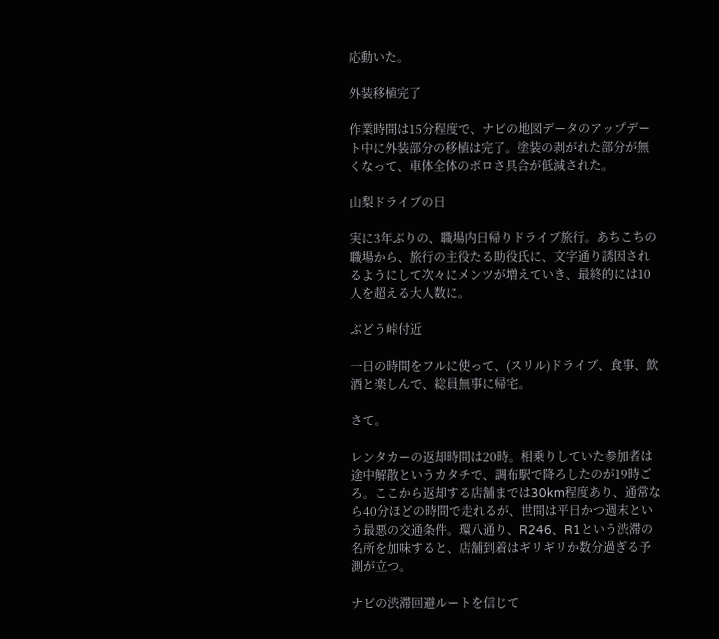応動いた。

外装移植完了

作業時間は15分程度で、ナビの地図データのアップデート中に外装部分の移植は完了。塗装の剥がれた部分が無くなって、車体全体のボロさ具合が低減された。

山梨ドライブの日

実に3年ぶりの、職場内日帰りドライブ旅行。あちこちの職場から、旅行の主役たる助役氏に、文字通り誘因されるようにして次々にメンツが増えていき、最終的には10人を超える大人数に。

ぶどう峠付近

一日の時間をフルに使って、(スリル)ドライブ、食事、飲酒と楽しんで、総員無事に帰宅。

さて。

レンタカーの返却時間は20時。相乗りしていた参加者は途中解散というカタチで、調布駅で降ろしたのが19時ごろ。ここから返却する店舗までは30km程度あり、通常なら40分ほどの時間で走れるが、世間は平日かつ週末という最悪の交通条件。環八通り、R246、R1という渋滞の名所を加味すると、店舗到着はギリギリか数分過ぎる予測が立つ。

ナビの渋滞回避ルートを信じて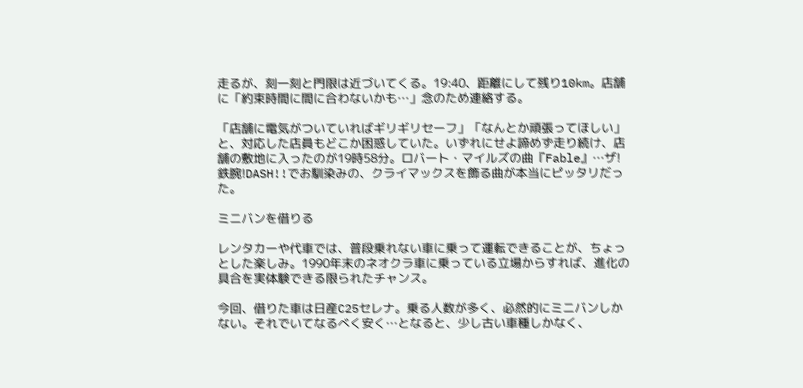走るが、刻一刻と門限は近づいてくる。19:40、距離にして残り10km。店舗に「約束時間に間に合わないかも…」念のため連絡する。

「店舗に電気がついていればギリギリセーフ」「なんとか頑張ってほしい」と、対応した店員もどこか困惑していた。いずれにせよ諦めず走り続け、店舗の敷地に入ったのが19時58分。ロバート・マイルズの曲『Fable』…ザ!鉄腕!DASH!!でお馴染みの、クライマックスを飾る曲が本当にピッタリだった。

ミニバンを借りる

レンタカーや代車では、普段乗れない車に乗って運転できることが、ちょっとした楽しみ。1990年末のネオクラ車に乗っている立場からすれば、進化の具合を実体験できる限られたチャンス。

今回、借りた車は日産C25セレナ。乗る人数が多く、必然的にミニバンしかない。それでいてなるべく安く…となると、少し古い車種しかなく、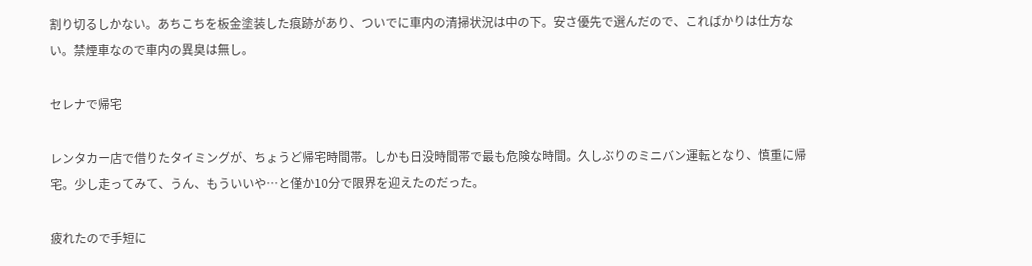割り切るしかない。あちこちを板金塗装した痕跡があり、ついでに車内の清掃状況は中の下。安さ優先で選んだので、こればかりは仕方ない。禁煙車なので車内の異臭は無し。

セレナで帰宅

レンタカー店で借りたタイミングが、ちょうど帰宅時間帯。しかも日没時間帯で最も危険な時間。久しぶりのミニバン運転となり、慎重に帰宅。少し走ってみて、うん、もういいや…と僅か10分で限界を迎えたのだった。

疲れたので手短に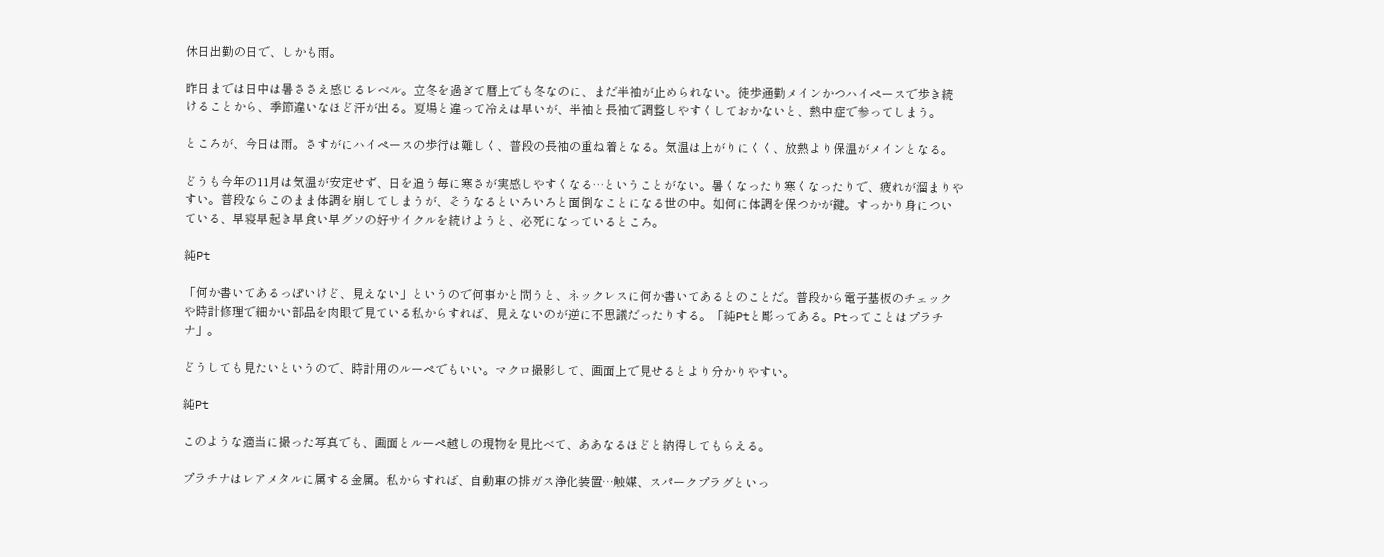休日出勤の日で、しかも雨。

昨日までは日中は暑ささえ感じるレベル。立冬を過ぎて暦上でも冬なのに、まだ半袖が止められない。徒歩通勤メインかつハイペースで歩き続けることから、季節違いなほど汗が出る。夏場と違って冷えは早いが、半袖と長袖で調整しやすくしておかないと、熱中症で参ってしまう。

ところが、今日は雨。さすがにハイペースの歩行は難しく、普段の長袖の重ね着となる。気温は上がりにくく、放熱より保温がメインとなる。

どうも今年の11月は気温が安定せず、日を追う毎に寒さが実感しやすくなる…ということがない。暑くなったり寒くなったりで、疲れが溜まりやすい。普段ならこのまま体調を崩してしまうが、そうなるといろいろと面倒なことになる世の中。如何に体調を保つかが鍵。すっかり身についている、早寝早起き早食い早グソの好サイクルを続けようと、必死になっているところ。

純Pt

「何か書いてあるっぽいけど、見えない」というので何事かと問うと、ネックレスに何か書いてあるとのことだ。普段から電子基板のチェックや時計修理で細かい部品を肉眼で見ている私からすれば、見えないのが逆に不思議だったりする。「純Ptと彫ってある。Ptってことはプラチナ」。

どうしても見たいというので、時計用のルーペでもいい。マクロ撮影して、画面上で見せるとより分かりやすい。

純Pt

このような適当に撮った写真でも、画面とルーペ越しの現物を見比べて、ああなるほどと納得してもらえる。

プラチナはレアメタルに属する金属。私からすれば、自動車の排ガス浄化装置…触媒、スパークプラグといっ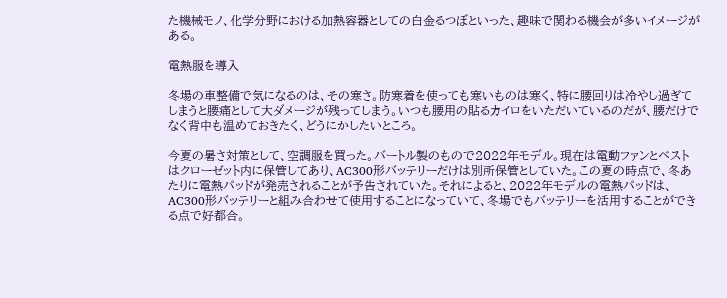た機械モノ、化学分野における加熱容器としての白金るつぼといった、趣味で関わる機会が多いイメージがある。

電熱服を導入

冬場の車整備で気になるのは、その寒さ。防寒着を使っても寒いものは寒く、特に腰回りは冷やし過ぎてしまうと腰痛として大ダメージが残ってしまう。いつも腰用の貼るカイロをいただいているのだが、腰だけでなく背中も温めておきたく、どうにかしたいところ。

今夏の暑さ対策として、空調服を買った。バートル製のもので2022年モデル。現在は電動ファンとベストはクローゼット内に保管してあり、AC300形バッテリーだけは別所保管としていた。この夏の時点で、冬あたりに電熱パッドが発売されることが予告されていた。それによると、2022年モデルの電熱パッドは、AC300形バッテリーと組み合わせて使用することになっていて、冬場でもバッテリーを活用することができる点で好都合。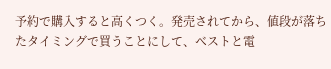予約で購入すると高くつく。発売されてから、値段が落ちたタイミングで買うことにして、ベストと電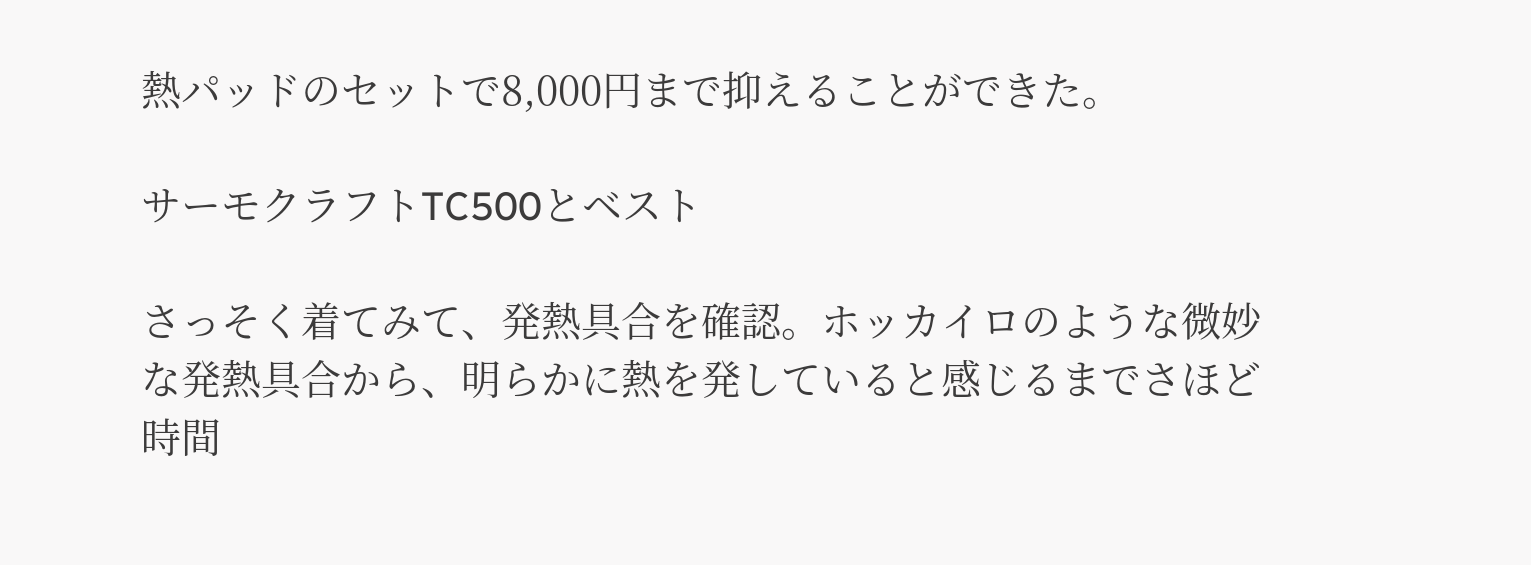熱パッドのセットで8,000円まで抑えることができた。

サーモクラフトTC500とベスト

さっそく着てみて、発熱具合を確認。ホッカイロのような微妙な発熱具合から、明らかに熱を発していると感じるまでさほど時間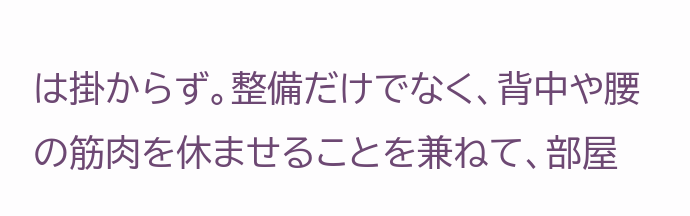は掛からず。整備だけでなく、背中や腰の筋肉を休ませることを兼ねて、部屋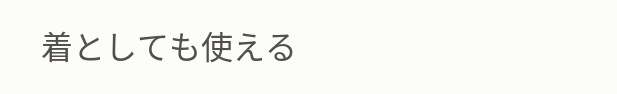着としても使える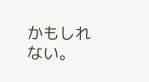かもしれない。